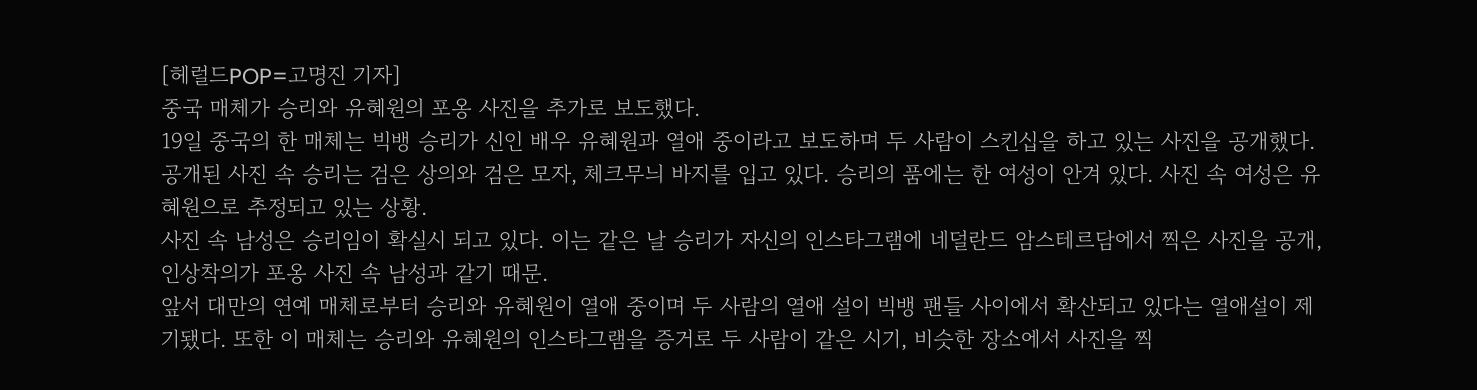[헤럴드POP=고명진 기자]
중국 매체가 승리와 유혜원의 포옹 사진을 추가로 보도했다.
19일 중국의 한 매체는 빅뱅 승리가 신인 배우 유혜원과 열애 중이라고 보도하며 두 사람이 스킨십을 하고 있는 사진을 공개했다.
공개된 사진 속 승리는 검은 상의와 검은 모자, 체크무늬 바지를 입고 있다. 승리의 품에는 한 여성이 안겨 있다. 사진 속 여성은 유혜원으로 추정되고 있는 상황.
사진 속 남성은 승리임이 확실시 되고 있다. 이는 같은 날 승리가 자신의 인스타그램에 네덜란드 암스테르담에서 찍은 사진을 공개, 인상착의가 포옹 사진 속 남성과 같기 때문.
앞서 대만의 연예 매체로부터 승리와 유혜원이 열애 중이며 두 사람의 열애 설이 빅뱅 팬들 사이에서 확산되고 있다는 열애설이 제기됐다. 또한 이 매체는 승리와 유혜원의 인스타그램을 증거로 두 사람이 같은 시기, 비슷한 장소에서 사진을 찍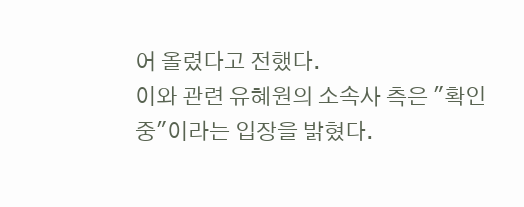어 올렸다고 전했다.
이와 관련 유혜원의 소속사 측은 "확인 중"이라는 입장을 밝혔다.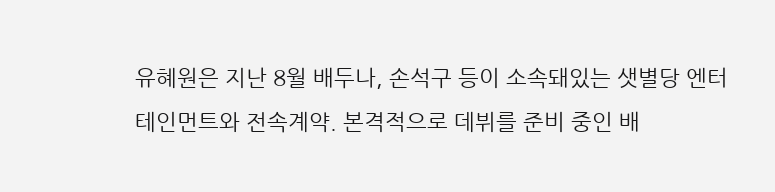유혜원은 지난 8월 배두나, 손석구 등이 소속돼있는 샛별당 엔터테인먼트와 전속계약. 본격적으로 데뷔를 준비 중인 배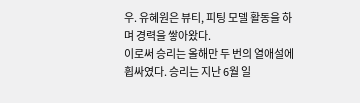우. 유혜원은 뷰티, 피팅 모델 활동을 하며 경력을 쌓아왔다.
이로써 승리는 올해만 두 번의 열애설에 휩싸였다. 승리는 지난 6월 일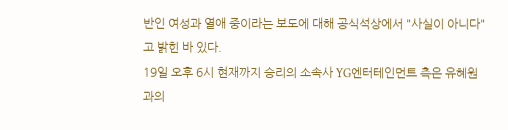반인 여성과 열애 중이라는 보도에 대해 공식석상에서 "사실이 아니다"고 밝힌 바 있다.
19일 오후 6시 현재까지 승리의 소속사 YG엔터테인먼트 측은 유혜원과의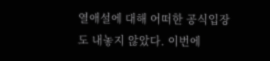열애설에 대해 어떠한 공식입장도 내놓지 않았다. 이번에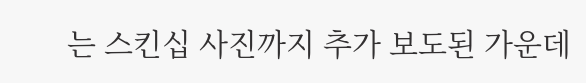는 스킨십 사진까지 추가 보도된 가운데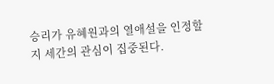승리가 유혜원과의 열애설을 인정할지 세간의 관심이 집중된다.